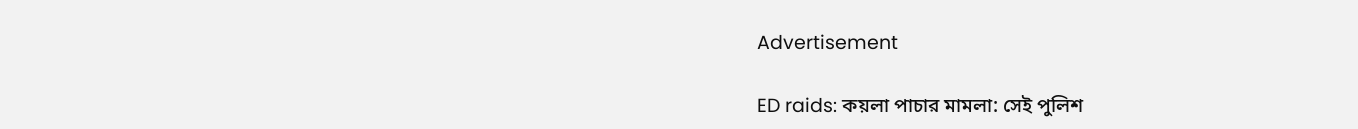Advertisement

ED raids: কয়লা পাচার মামলা: সেই পুলিশ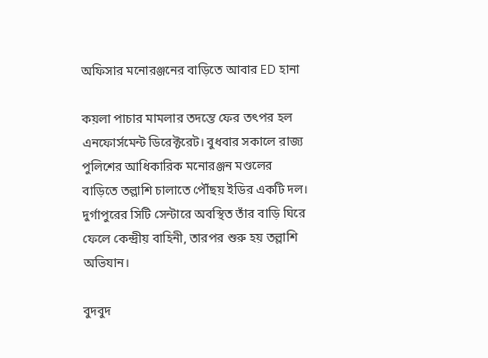অফিসার মনোরঞ্জনের বাড়িতে আবার ED হানা

কয়লা পাচার মামলার তদন্তে ফের তৎপর হল এনফোর্সমেন্ট ডিরেক্টরেট। বুধবার সকালে রাজ্য পুলিশের আধিকারিক মনোরঞ্জন মণ্ডলের বাড়িতে তল্লাশি চালাতে পৌঁছয় ইডির একটি দল। দুর্গাপুরের সিটি সেন্টারে অবস্থিত তাঁর বাড়ি ঘিরে ফেলে কেন্দ্রীয় বাহিনী, তারপর শুরু হয় তল্লাশি অভিযান।

বুদবুদ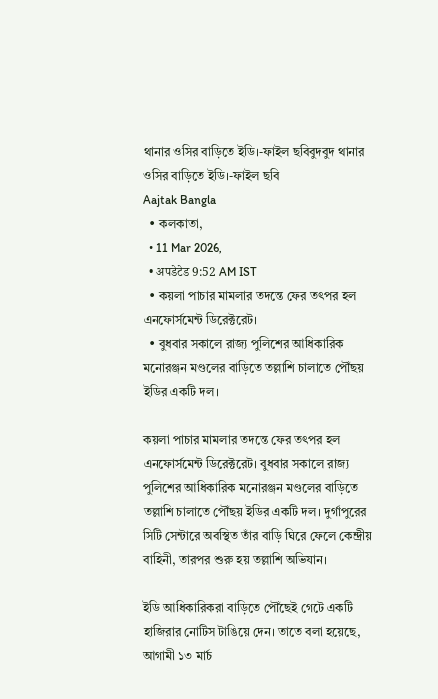থানার ওসির বাড়িতে ইডি।-ফাইল ছবিবুদবুদ থানার ওসির বাড়িতে ইডি।-ফাইল ছবি
Aajtak Bangla
  • কলকাতা,
  • 11 Mar 2026,
  • अपडेटेड 9:52 AM IST
  • কয়লা পাচার মামলার তদন্তে ফের তৎপর হল এনফোর্সমেন্ট ডিরেক্টরেট।
  • বুধবার সকালে রাজ্য পুলিশের আধিকারিক মনোরঞ্জন মণ্ডলের বাড়িতে তল্লাশি চালাতে পৌঁছয় ইডির একটি দল।

কয়লা পাচার মামলার তদন্তে ফের তৎপর হল এনফোর্সমেন্ট ডিরেক্টরেট। বুধবার সকালে রাজ্য পুলিশের আধিকারিক মনোরঞ্জন মণ্ডলের বাড়িতে তল্লাশি চালাতে পৌঁছয় ইডির একটি দল। দুর্গাপুরের সিটি সেন্টারে অবস্থিত তাঁর বাড়ি ঘিরে ফেলে কেন্দ্রীয় বাহিনী, তারপর শুরু হয় তল্লাশি অভিযান।

ইডি আধিকারিকরা বাড়িতে পৌঁছেই গেটে একটি হাজিরার নোটিস টাঙিয়ে দেন। তাতে বলা হয়েছে, আগামী ১৩ মার্চ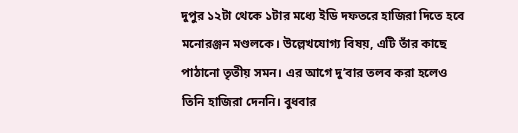দুপুর ১২টা থেকে ১টার মধ্যে ইডি দফতরে হাজিরা দিতে হবে মনোরঞ্জন মণ্ডলকে। উল্লেখযোগ্য বিষয়, এটি তাঁর কাছে পাঠানো তৃতীয় সমন। এর আগে দু’বার তলব করা হলেও তিনি হাজিরা দেননি। বুধবার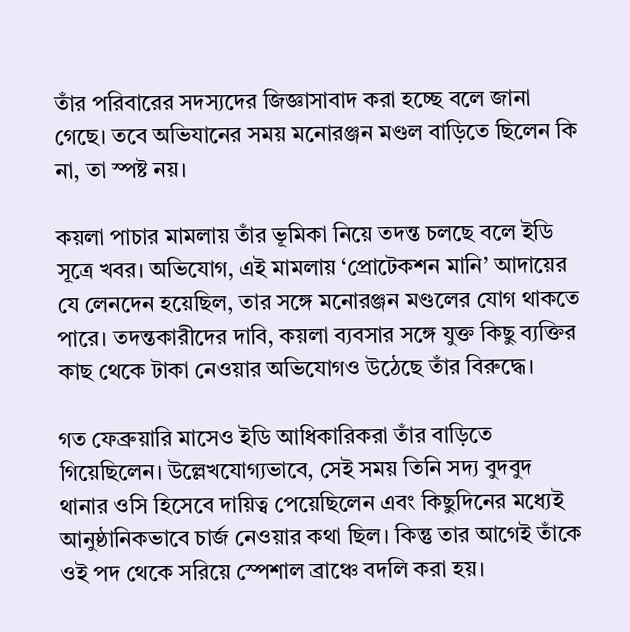তাঁর পরিবারের সদস্যদের জিজ্ঞাসাবাদ করা হচ্ছে বলে জানা গেছে। তবে অভিযানের সময় মনোরঞ্জন মণ্ডল বাড়িতে ছিলেন কি না, তা স্পষ্ট নয়।

কয়লা পাচার মামলায় তাঁর ভূমিকা নিয়ে তদন্ত চলছে বলে ইডি সূত্রে খবর। অভিযোগ, এই মামলায় ‘প্রোটেকশন মানি’ আদায়ের যে লেনদেন হয়েছিল, তার সঙ্গে মনোরঞ্জন মণ্ডলের যোগ থাকতে পারে। তদন্তকারীদের দাবি, কয়লা ব্যবসার সঙ্গে যুক্ত কিছু ব্যক্তির কাছ থেকে টাকা নেওয়ার অভিযোগও উঠেছে তাঁর বিরুদ্ধে।

গত ফেব্রুয়ারি মাসেও ইডি আধিকারিকরা তাঁর বাড়িতে গিয়েছিলেন। উল্লেখযোগ্যভাবে, সেই সময় তিনি সদ্য বুদবুদ থানার ওসি হিসেবে দায়িত্ব পেয়েছিলেন এবং কিছুদিনের মধ্যেই আনুষ্ঠানিকভাবে চার্জ নেওয়ার কথা ছিল। কিন্তু তার আগেই তাঁকে ওই পদ থেকে সরিয়ে স্পেশাল ব্রাঞ্চে বদলি করা হয়।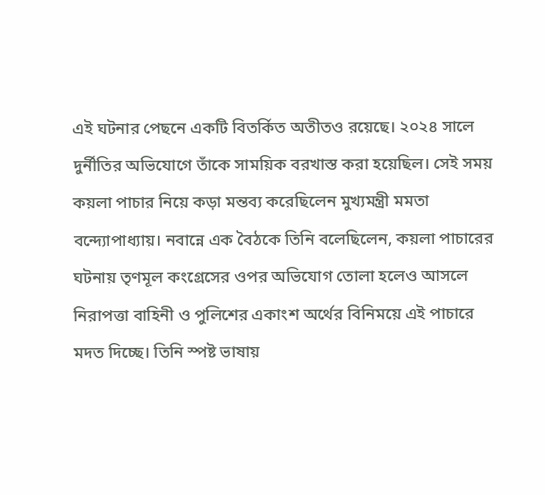এই ঘটনার পেছনে একটি বিতর্কিত অতীতও রয়েছে। ২০২৪ সালে দুর্নীতির অভিযোগে তাঁকে সাময়িক বরখাস্ত করা হয়েছিল। সেই সময় কয়লা পাচার নিয়ে কড়া মন্তব্য করেছিলেন মুখ্যমন্ত্রী মমতা বন্দ্যোপাধ্যায়। নবান্নে এক বৈঠকে তিনি বলেছিলেন, কয়লা পাচারের ঘটনায় তৃণমূল কংগ্রেসের ওপর অভিযোগ তোলা হলেও আসলে নিরাপত্তা বাহিনী ও পুলিশের একাংশ অর্থের বিনিময়ে এই পাচারে মদত দিচ্ছে। তিনি স্পষ্ট ভাষায়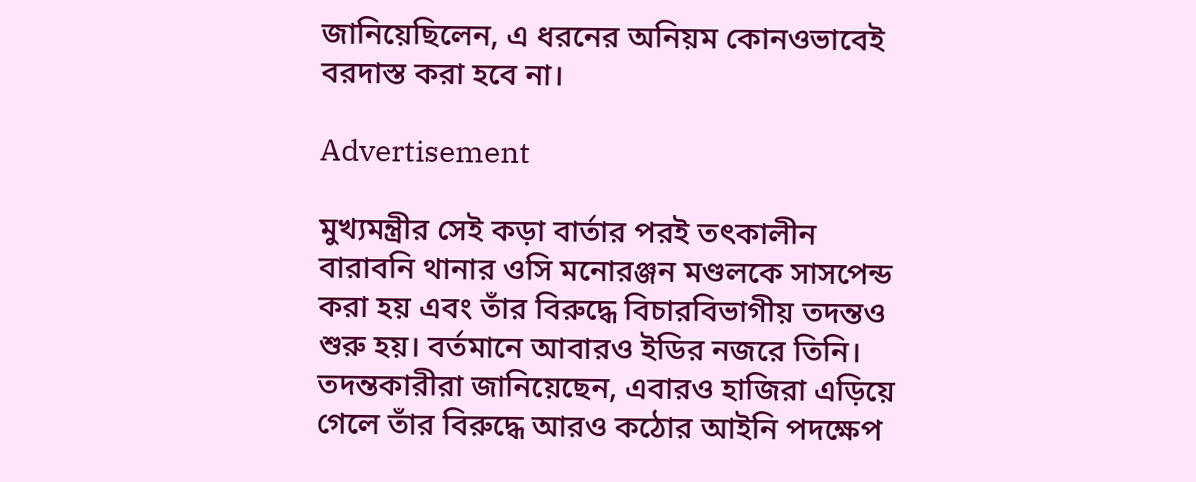জানিয়েছিলেন, এ ধরনের অনিয়ম কোনওভাবেই বরদাস্ত করা হবে না।

Advertisement

মুখ্যমন্ত্রীর সেই কড়া বার্তার পরই তৎকালীন বারাবনি থানার ওসি মনোরঞ্জন মণ্ডলকে সাসপেন্ড করা হয় এবং তাঁর বিরুদ্ধে বিচারবিভাগীয় তদন্তও শুরু হয়। বর্তমানে আবারও ইডির নজরে তিনি। তদন্তকারীরা জানিয়েছেন, এবারও হাজিরা এড়িয়ে গেলে তাঁর বিরুদ্ধে আরও কঠোর আইনি পদক্ষেপ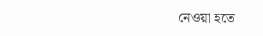নেওয়া হতে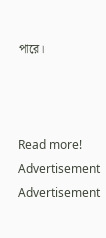পারে।



Read more!
Advertisement
Advertisement